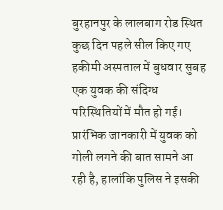बुरहानपुर के लालबाग रोड स्थित कुछ दिन पहले सील किए गए हकीमी अस्पताल में बुधवार सुबह एक युवक की संदिग्ध परिस्थितियों में मौत हो गई। प्रारंभिक जानकारी में युवक को गोली लगने की बात सामने आ रही है, हालांकि पुलिस ने इसकी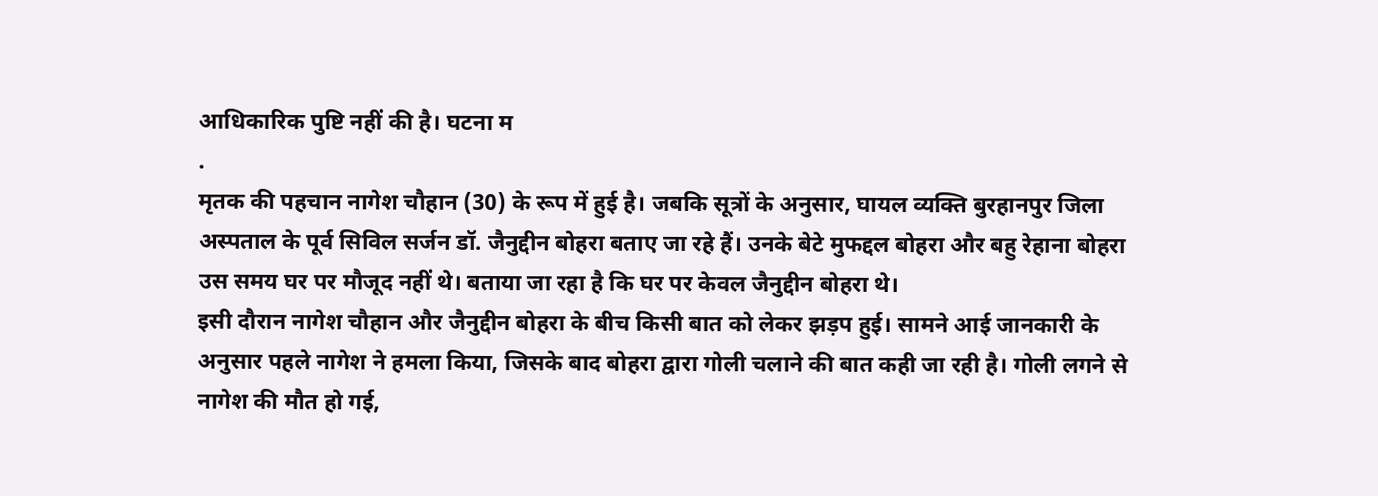आधिकारिक पुष्टि नहीं की है। घटना म
.
मृतक की पहचान नागेश चौहान (30) के रूप में हुई है। जबकि सूत्रों के अनुसार, घायल व्यक्ति बुरहानपुर जिला अस्पताल के पूर्व सिविल सर्जन डॉ. जैनुद्दीन बोहरा बताए जा रहे हैं। उनके बेटे मुफद्दल बोहरा और बहु रेहाना बोहरा उस समय घर पर मौजूद नहीं थे। बताया जा रहा है कि घर पर केवल जैनुद्दीन बोहरा थे।
इसी दौरान नागेश चौहान और जैनुद्दीन बोहरा के बीच किसी बात को लेकर झड़प हुई। सामने आई जानकारी के अनुसार पहले नागेश ने हमला किया, जिसके बाद बोहरा द्वारा गोली चलाने की बात कही जा रही है। गोली लगने से नागेश की मौत हो गई,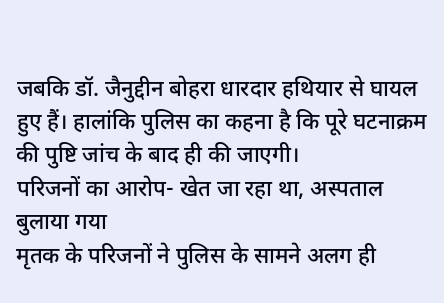जबकि डॉ. जैनुद्दीन बोहरा धारदार हथियार से घायल हुए हैं। हालांकि पुलिस का कहना है कि पूरे घटनाक्रम की पुष्टि जांच के बाद ही की जाएगी।
परिजनों का आरोप- खेत जा रहा था, अस्पताल बुलाया गया
मृतक के परिजनों ने पुलिस के सामने अलग ही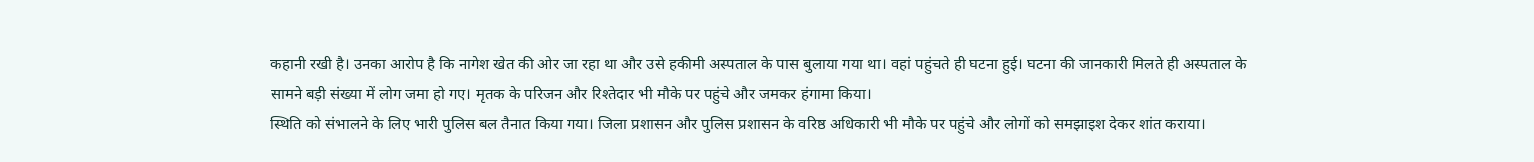कहानी रखी है। उनका आरोप है कि नागेश खेत की ओर जा रहा था और उसे हकीमी अस्पताल के पास बुलाया गया था। वहां पहुंचते ही घटना हुई। घटना की जानकारी मिलते ही अस्पताल के सामने बड़ी संख्या में लोग जमा हो गए। मृतक के परिजन और रिश्तेदार भी मौके पर पहुंचे और जमकर हंगामा किया।
स्थिति को संभालने के लिए भारी पुलिस बल तैनात किया गया। जिला प्रशासन और पुलिस प्रशासन के वरिष्ठ अधिकारी भी मौके पर पहुंचे और लोगों को समझाइश देकर शांत कराया।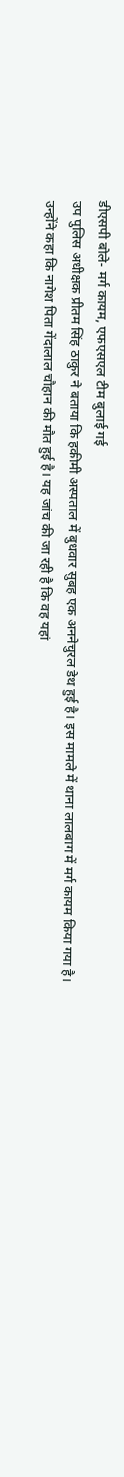डीएसपी बोले- मर्ग कायम, एफएसएल टीम बुलाई गई
उप पुलिस अधीक्षक प्रीतम सिंह ठाकुर ने बताया कि हकीमी अस्पताल में बुधवार सुबह एक अननेचुरल डेथ हुई है। इस मामले में थाना लालबाग में मर्ग कायम किया गया है।
उन्होंने कहा कि नागेश पिता गेंदालाल चौहान की मौत हुई है। यह जांच की जा रही है कि वह यहां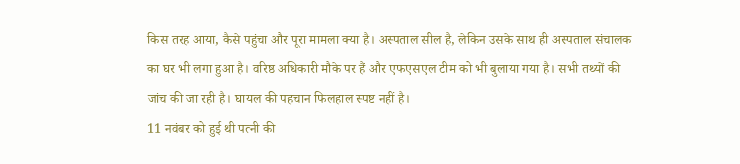किस तरह आया, कैसे पहुंचा और पूरा मामला क्या है। अस्पताल सील है, लेकिन उसके साथ ही अस्पताल संचालक का घर भी लगा हुआ है। वरिष्ठ अधिकारी मौके पर हैं और एफएसएल टीम को भी बुलाया गया है। सभी तथ्यों की जांच की जा रही है। घायल की पहचान फिलहाल स्पष्ट नहीं है।
11 नवंबर को हुई थी पत्नी की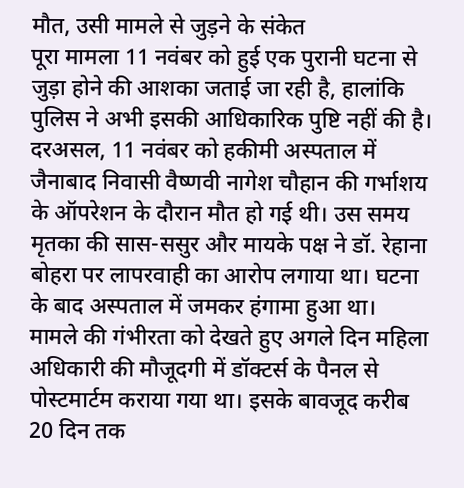मौत, उसी मामले से जुड़ने के संकेत
पूरा मामला 11 नवंबर को हुई एक पुरानी घटना से जुड़ा होने की आशका जताई जा रही है, हालांकि पुलिस ने अभी इसकी आधिकारिक पुष्टि नहीं की है।
दरअसल, 11 नवंबर को हकीमी अस्पताल में जैनाबाद निवासी वैष्णवी नागेश चौहान की गर्भाशय के ऑपरेशन के दौरान मौत हो गई थी। उस समय मृतका की सास-ससुर और मायके पक्ष ने डॉ. रेहाना बोहरा पर लापरवाही का आरोप लगाया था। घटना के बाद अस्पताल में जमकर हंगामा हुआ था।
मामले की गंभीरता को देखते हुए अगले दिन महिला अधिकारी की मौजूदगी में डॉक्टर्स के पैनल से पोस्टमार्टम कराया गया था। इसके बावजूद करीब 20 दिन तक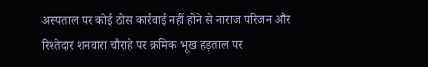अस्पताल पर कोई ठोस कार्रवाई नहीं होने से नाराज परिजन और रिश्तेदार शनवारा चौराहे पर क्रमिक भूख हड़ताल पर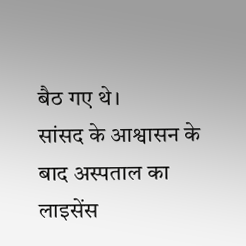बैठ गए थे।
सांसद के आश्वासन के बाद अस्पताल का लाइसेंस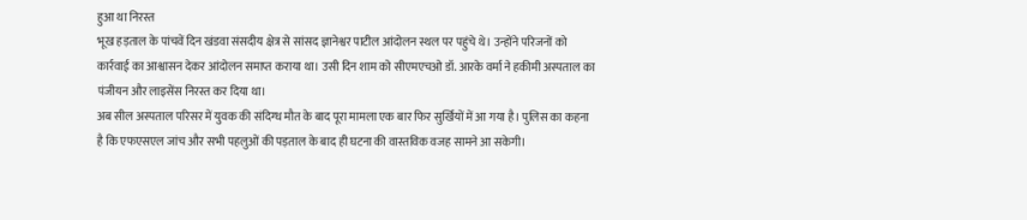हुआ था निरस्त
भूख हड़ताल के पांचवें दिन खंडवा संसदीय क्षेत्र से सांसद ज्ञानेश्वर पाटील आंदोलन स्थल पर पहुंचे थे। उन्होंने परिजनों को कार्रवाई का आश्वासन देकर आंदोलन समाप्त कराया था। उसी दिन शाम को सीएमएचओ डॉ. आरके वर्मा ने हकीमी अस्पताल का पंजीयन और लाइसेंस निरस्त कर दिया था।
अब सील अस्पताल परिसर में युवक की संदिग्ध मौत के बाद पूरा मामला एक बार फिर सुर्खियों में आ गया है। पुलिस का कहना है कि एफएसएल जांच और सभी पहलुओं की पड़ताल के बाद ही घटना की वास्तविक वजह सामने आ सकेगी।